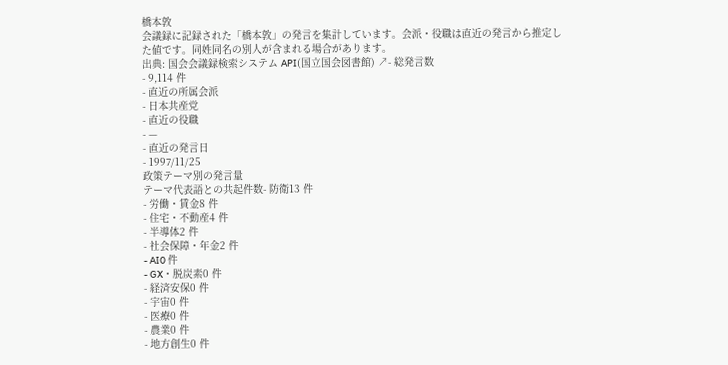橋本敦
会議録に記録された「橋本敦」の発言を集計しています。会派・役職は直近の発言から推定した値です。同姓同名の別人が含まれる場合があります。
出典: 国会会議録検索システム API(国立国会図書館) ↗- 総発言数
- 9,114 件
- 直近の所属会派
- 日本共産党
- 直近の役職
- —
- 直近の発言日
- 1997/11/25
政策テーマ別の発言量
テーマ代表語との共起件数- 防衛13 件
- 労働・賃金8 件
- 住宅・不動産4 件
- 半導体2 件
- 社会保障・年金2 件
- AI0 件
- GX・脱炭素0 件
- 経済安保0 件
- 宇宙0 件
- 医療0 件
- 農業0 件
- 地方創生0 件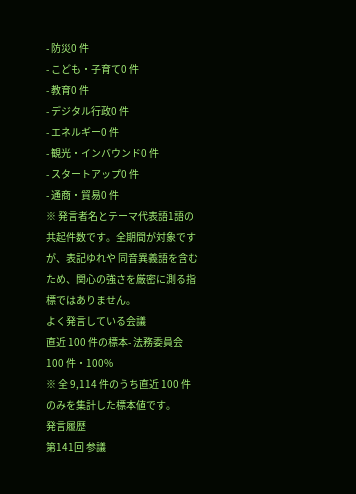- 防災0 件
- こども・子育て0 件
- 教育0 件
- デジタル行政0 件
- エネルギー0 件
- 観光・インバウンド0 件
- スタートアップ0 件
- 通商・貿易0 件
※ 発言者名とテーマ代表語1語の共起件数です。全期間が対象ですが、表記ゆれや 同音異義語を含むため、関心の強さを厳密に測る指標ではありません。
よく発言している会議
直近 100 件の標本- 法務委員会100 件・100%
※ 全 9,114 件のうち直近 100 件のみを集計した標本値です。
発言履歴
第141回 参議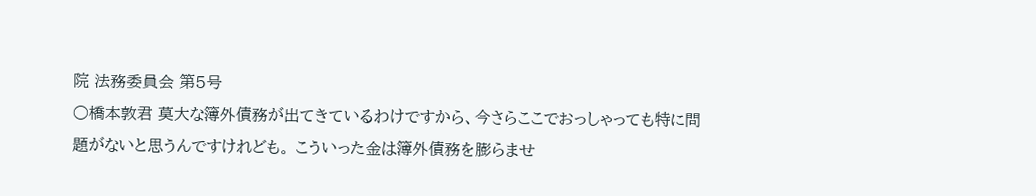院 法務委員会 第5号
○橋本敦君 莫大な簿外債務が出てきているわけですから、今さらここでおっしゃっても特に問題がないと思うんですけれども。 こういった金は簿外債務を膨らませ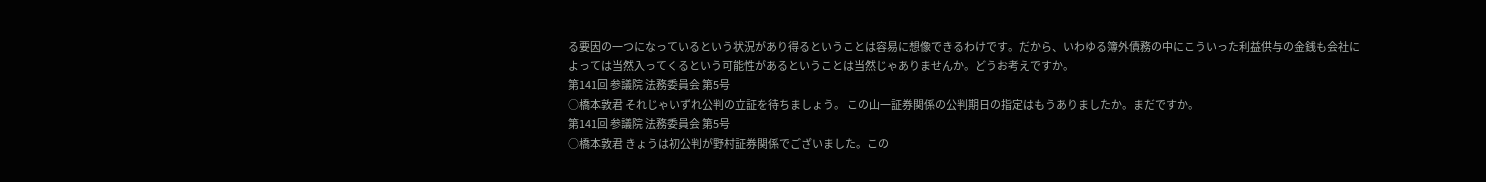る要因の一つになっているという状況があり得るということは容易に想像できるわけです。だから、いわゆる簿外債務の中にこういった利益供与の金銭も会社によっては当然入ってくるという可能性があるということは当然じゃありませんか。どうお考えですか。
第141回 参議院 法務委員会 第5号
○橋本敦君 それじゃいずれ公判の立証を待ちましょう。 この山一証券関係の公判期日の指定はもうありましたか。まだですか。
第141回 参議院 法務委員会 第5号
○橋本敦君 きょうは初公判が野村証券関係でございました。この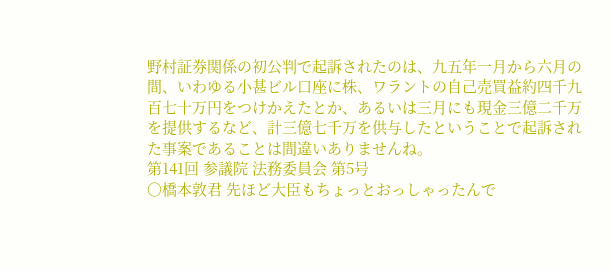野村証券関係の初公判で起訴されたのは、九五年一月から六月の間、いわゆる小甚ビル口座に株、ワラントの自己売買益約四千九百七十万円をつけかえたとか、あるいは三月にも現金三億二千万を提供するなど、計三億七千万を供与したということで起訴された事案であることは間違いありませんね。
第141回 参議院 法務委員会 第5号
○橋本敦君 先ほど大臣もちょっとおっしゃったんで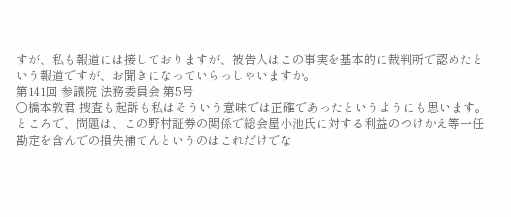すが、私も報道には接しておりますが、被告人はこの事実を基本的に裁判所で認めたという報道ですが、お聞きになっていらっしゃいますか。
第141回 参議院 法務委員会 第5号
○橋本敦君 捜査も起訴も私はそういう意味では正確であったというようにも思います。 ところで、問題は、この野村証券の関係で総会屋小池氏に対する利益のつけかえ等一任勘定を含んでの損失補てんというのはこれだけでな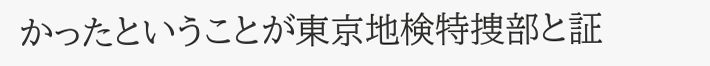かったということが東京地検特捜部と証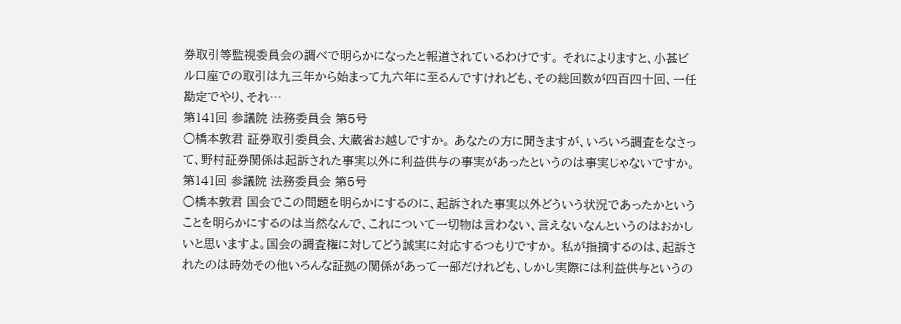券取引等監視委員会の調べで明らかになったと報道されているわけです。 それによりますと、小甚ビル口座での取引は九三年から始まって九六年に至るんですけれども、その総回数が四百四十回、一任勘定でやり、それ…
第141回 参議院 法務委員会 第5号
○橋本敦君 証券取引委員会、大蔵省お越しですか。 あなたの方に聞きますが、いろいろ調査をなさって、野村証券関係は起訴された事実以外に利益供与の事実があったというのは事実じゃないですか。
第141回 参議院 法務委員会 第5号
○橋本敦君 国会でこの問題を明らかにするのに、起訴された事実以外どういう状況であったかということを明らかにするのは当然なんで、これについて一切物は言わない、言えないなんというのはおかしいと思いますよ。国会の調査権に対してどう誠実に対応するつもりですか。 私が指摘するのは、起訴されたのは時効その他いろんな証拠の関係があって一部だけれども、しかし実際には利益供与というの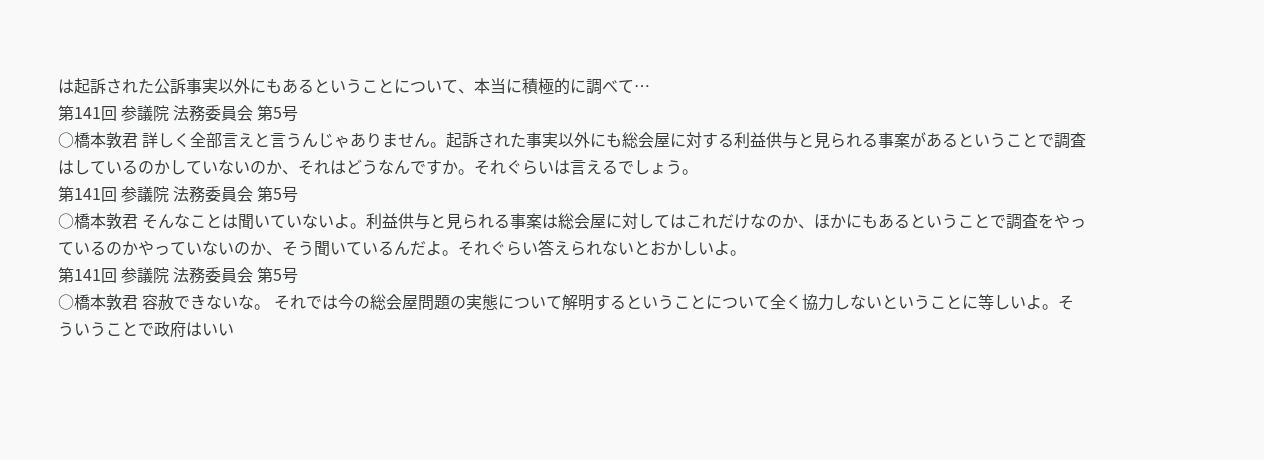は起訴された公訴事実以外にもあるということについて、本当に積極的に調べて…
第141回 参議院 法務委員会 第5号
○橋本敦君 詳しく全部言えと言うんじゃありません。起訴された事実以外にも総会屋に対する利益供与と見られる事案があるということで調査はしているのかしていないのか、それはどうなんですか。それぐらいは言えるでしょう。
第141回 参議院 法務委員会 第5号
○橋本敦君 そんなことは聞いていないよ。利益供与と見られる事案は総会屋に対してはこれだけなのか、ほかにもあるということで調査をやっているのかやっていないのか、そう聞いているんだよ。それぐらい答えられないとおかしいよ。
第141回 参議院 法務委員会 第5号
○橋本敦君 容赦できないな。 それでは今の総会屋問題の実態について解明するということについて全く協力しないということに等しいよ。そういうことで政府はいい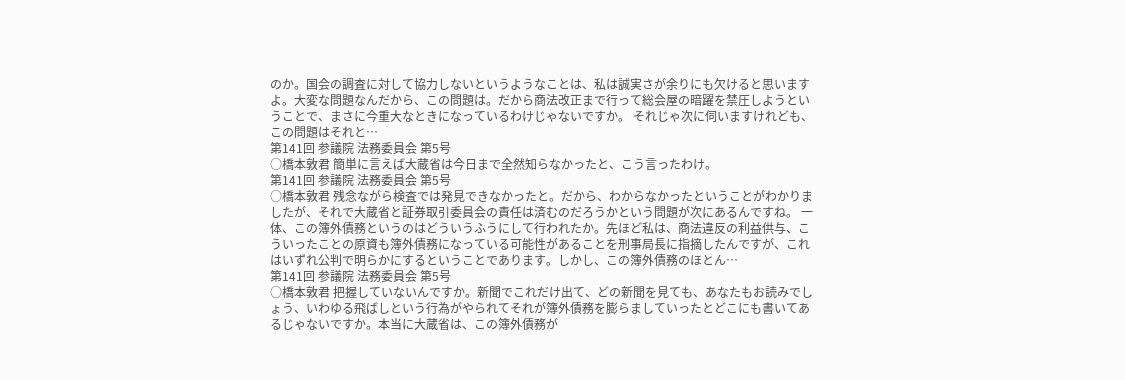のか。国会の調査に対して協力しないというようなことは、私は誠実さが余りにも欠けると思いますよ。大変な問題なんだから、この問題は。だから商法改正まで行って総会屋の暗躍を禁圧しようということで、まさに今重大なときになっているわけじゃないですか。 それじゃ次に伺いますけれども、この問題はそれと…
第141回 参議院 法務委員会 第5号
○橋本敦君 簡単に言えば大蔵省は今日まで全然知らなかったと、こう言ったわけ。
第141回 参議院 法務委員会 第5号
○橋本敦君 残念ながら検査では発見できなかったと。だから、わからなかったということがわかりましたが、それで大蔵省と証券取引委員会の責任は済むのだろうかという問題が次にあるんですね。 一体、この簿外債務というのはどういうふうにして行われたか。先ほど私は、商法違反の利益供与、こういったことの原資も簿外債務になっている可能性があることを刑事局長に指摘したんですが、これはいずれ公判で明らかにするということであります。しかし、この簿外債務のほとん…
第141回 参議院 法務委員会 第5号
○橋本敦君 把握していないんですか。新聞でこれだけ出て、どの新聞を見ても、あなたもお読みでしょう、いわゆる飛ばしという行為がやられてそれが簿外債務を膨らましていったとどこにも書いてあるじゃないですか。本当に大蔵省は、この簿外債務が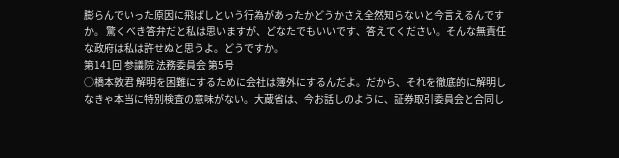膨らんでいった原因に飛ばしという行為があったかどうかさえ全然知らないと今言えるんですか。 驚くべき答弁だと私は思いますが、どなたでもいいです、答えてください。そんな無責任な政府は私は許せぬと思うよ。どうですか。
第141回 参議院 法務委員会 第5号
○橋本敦君 解明を困難にするために会社は簿外にするんだよ。だから、それを徹底的に解明しなきゃ本当に特別検査の意味がない。大蔵省は、今お話しのように、証券取引委員会と合同し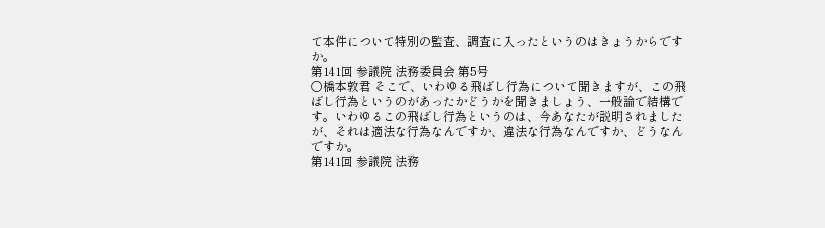て本件について特別の監査、調査に入ったというのはきょうからですか。
第141回 参議院 法務委員会 第5号
○橋本敦君 そこで、いわゆる飛ばし行為について聞きますが、この飛ばし行為というのがあったかどうかを聞きましょう、一般論で結構です。いわゆるこの飛ばし行為というのは、今あなたが説明されましたが、それは適法な行為なんですか、違法な行為なんですか、どうなんですか。
第141回 参議院 法務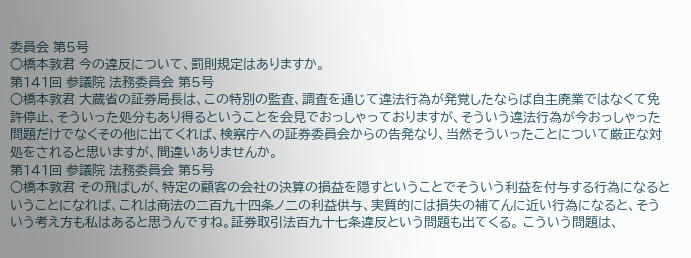委員会 第5号
○橋本敦君 今の違反について、罰則規定はありますか。
第141回 参議院 法務委員会 第5号
○橋本敦君 大蔵省の証券局長は、この特別の監査、調査を通じて違法行為が発覚したならば自主廃業ではなくて免許停止、そういった処分もあり得るということを会見でおっしゃっておりますが、そういう違法行為が今おっしゃった問題だけでなくその他に出てくれば、検察庁への証券委員会からの告発なり、当然そういったことについて厳正な対処をされると思いますが、間違いありませんか。
第141回 参議院 法務委員会 第5号
○橋本敦君 その飛ばしが、特定の顧客の会社の決算の損益を隠すということでそういう利益を付与する行為になるということになれば、これは商法の二百九十四条ノ二の利益供与、実質的には損失の補てんに近い行為になると、そういう考え方も私はあると思うんですね。証券取引法百九十七条違反という問題も出てくる。 こういう問題は、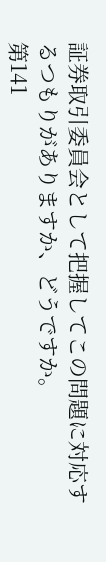証券取引委員会として把握してこの問題に対応するつもりがありますか、どうですか。
第141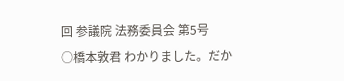回 参議院 法務委員会 第5号
○橋本敦君 わかりました。だか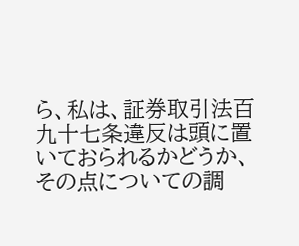ら、私は、証券取引法百九十七条違反は頭に置いておられるかどうか、その点についての調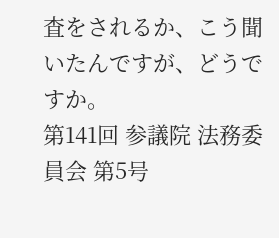査をされるか、こう聞いたんですが、どうですか。
第141回 参議院 法務委員会 第5号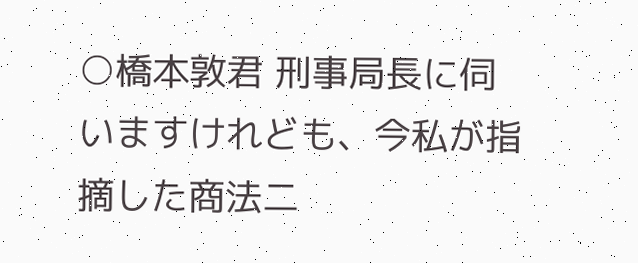○橋本敦君 刑事局長に伺いますけれども、今私が指摘した商法二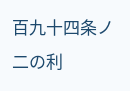百九十四条ノ二の利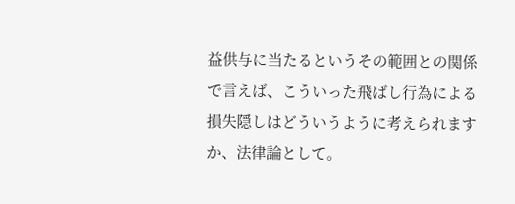益供与に当たるというその範囲との関係で言えば、こういった飛ばし行為による損失隠しはどういうように考えられますか、法律論として。